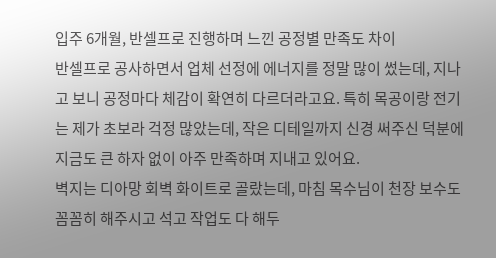입주 6개월, 반셀프로 진행하며 느낀 공정별 만족도 차이
반셀프로 공사하면서 업체 선정에 에너지를 정말 많이 썼는데, 지나고 보니 공정마다 체감이 확연히 다르더라고요. 특히 목공이랑 전기는 제가 초보라 걱정 많았는데, 작은 디테일까지 신경 써주신 덕분에 지금도 큰 하자 없이 아주 만족하며 지내고 있어요.
벽지는 디아망 회벽 화이트로 골랐는데, 마침 목수님이 천장 보수도 꼼꼼히 해주시고 석고 작업도 다 해두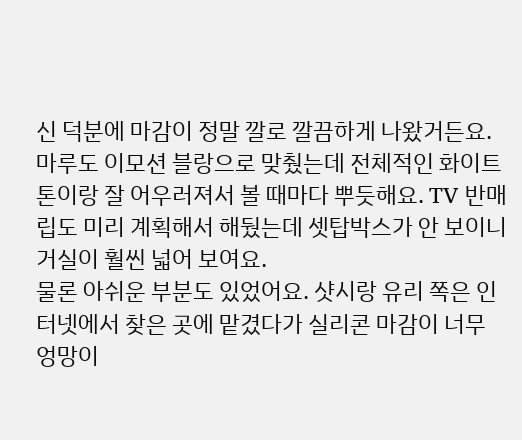신 덕분에 마감이 정말 깔로 깔끔하게 나왔거든요. 마루도 이모션 블랑으로 맞췄는데 전체적인 화이트 톤이랑 잘 어우러져서 볼 때마다 뿌듯해요. TV 반매립도 미리 계획해서 해뒀는데 셋탑박스가 안 보이니 거실이 훨씬 넓어 보여요.
물론 아쉬운 부분도 있었어요. 샷시랑 유리 쪽은 인터넷에서 찾은 곳에 맡겼다가 실리콘 마감이 너무 엉망이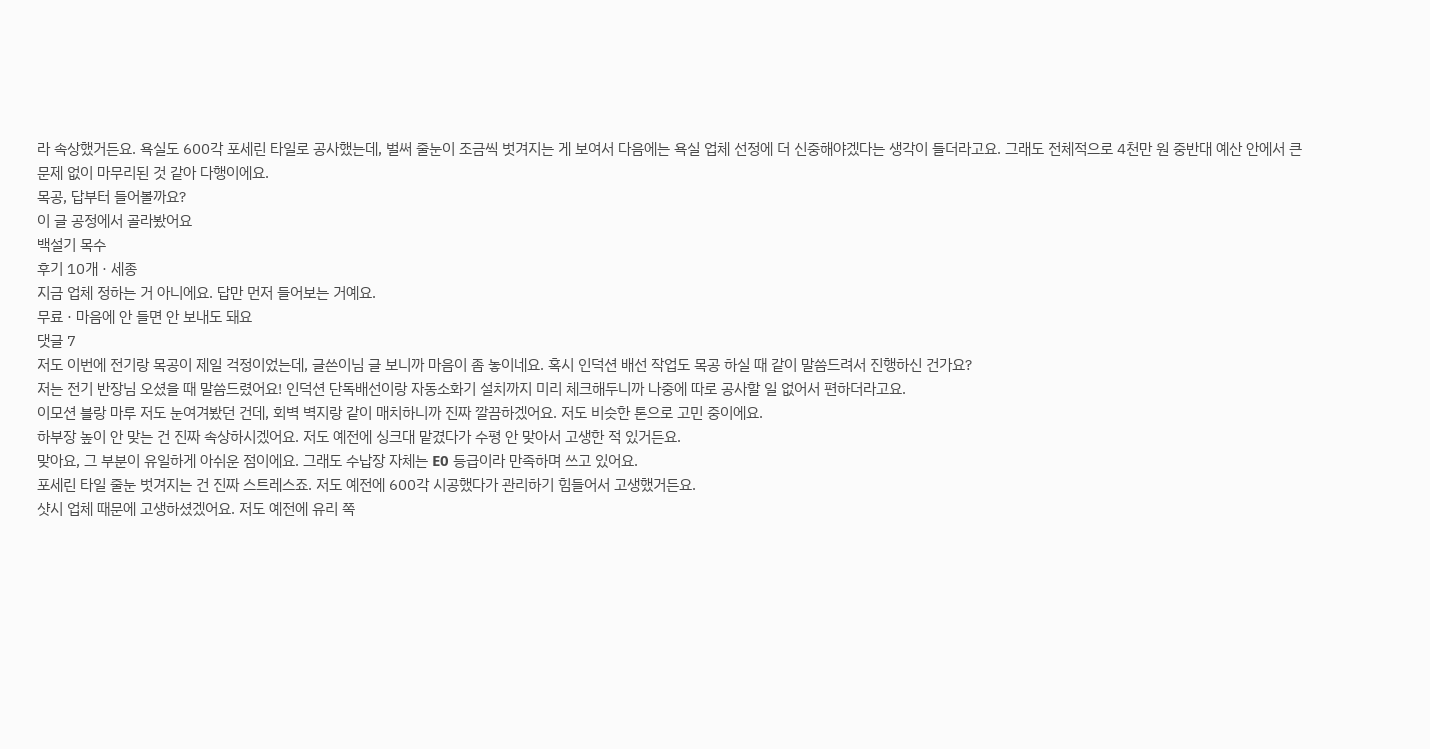라 속상했거든요. 욕실도 600각 포세린 타일로 공사했는데, 벌써 줄눈이 조금씩 벗겨지는 게 보여서 다음에는 욕실 업체 선정에 더 신중해야겠다는 생각이 들더라고요. 그래도 전체적으로 4천만 원 중반대 예산 안에서 큰 문제 없이 마무리된 것 같아 다행이에요.
목공, 답부터 들어볼까요?
이 글 공정에서 골라봤어요
백설기 목수
후기 10개 · 세종
지금 업체 정하는 거 아니에요. 답만 먼저 들어보는 거예요.
무료 · 마음에 안 들면 안 보내도 돼요
댓글 7
저도 이번에 전기랑 목공이 제일 걱정이었는데, 글쓴이님 글 보니까 마음이 좀 놓이네요. 혹시 인덕션 배선 작업도 목공 하실 때 같이 말씀드려서 진행하신 건가요?
저는 전기 반장님 오셨을 때 말씀드렸어요! 인덕션 단독배선이랑 자동소화기 설치까지 미리 체크해두니까 나중에 따로 공사할 일 없어서 편하더라고요.
이모션 블랑 마루 저도 눈여겨봤던 건데, 회벽 벽지랑 같이 매치하니까 진짜 깔끔하겠어요. 저도 비슷한 톤으로 고민 중이에요.
하부장 높이 안 맞는 건 진짜 속상하시겠어요. 저도 예전에 싱크대 맡겼다가 수평 안 맞아서 고생한 적 있거든요.
맞아요, 그 부분이 유일하게 아쉬운 점이에요. 그래도 수납장 자체는 E0 등급이라 만족하며 쓰고 있어요.
포세린 타일 줄눈 벗겨지는 건 진짜 스트레스죠. 저도 예전에 600각 시공했다가 관리하기 힘들어서 고생했거든요.
샷시 업체 때문에 고생하셨겠어요. 저도 예전에 유리 쪽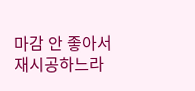마감 안 좋아서 재시공하느라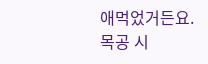애먹었거든요.
목공 시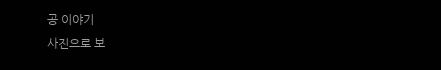공 이야기
사진으로 보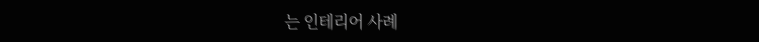는 인테리어 사례